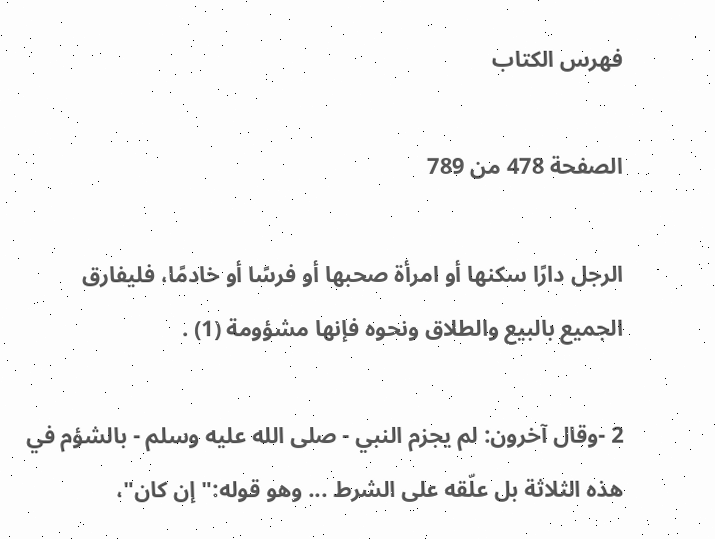فهرس الكتاب

الصفحة 478 من 789

الرجل دارًا سكنها أو امرأة صحبها أو فرسًا أو خادمًا، فليفارق الجميع بالبيع والطلاق ونحوه فإنها مشؤومة (1) .

2 -وقال آخرون: لم يجزم النبي - صلى الله عليه وسلم - بالشؤم في هذه الثلاثة بل علّقه على الشرط ... وهو قوله:"إن كان"،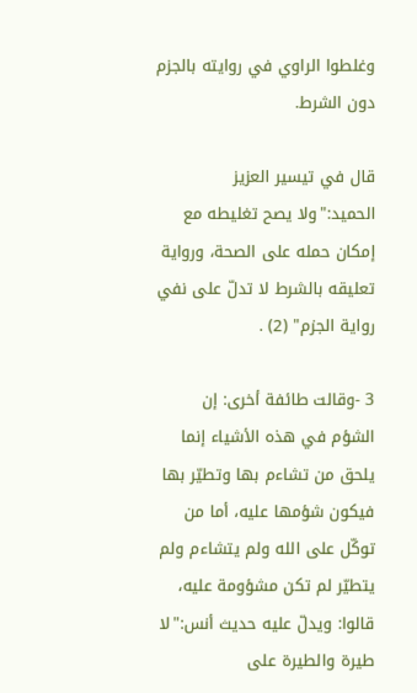وغلطوا الراوي في روايته بالجزم دون الشرط.

قال في تيسير العزيز الحميد:"ولا يصح تغليطه مع إمكان حمله على الصحة، ورواية تعليقه بالشرط لا تدلّ على نفي رواية الجزم" (2) .

3 -وقالت طائفة أخرى: إن الشؤم في هذه الأشياء إنما يلحق من تشاءم بها وتطيّر بها فيكون شؤمها عليه، أما من توكّل على الله ولم يتشاءم ولم يتطيّر لم تكن مشؤومة عليه، قالوا: ويدلّ عليه حديث أنس:"لا طيرة والطيرة على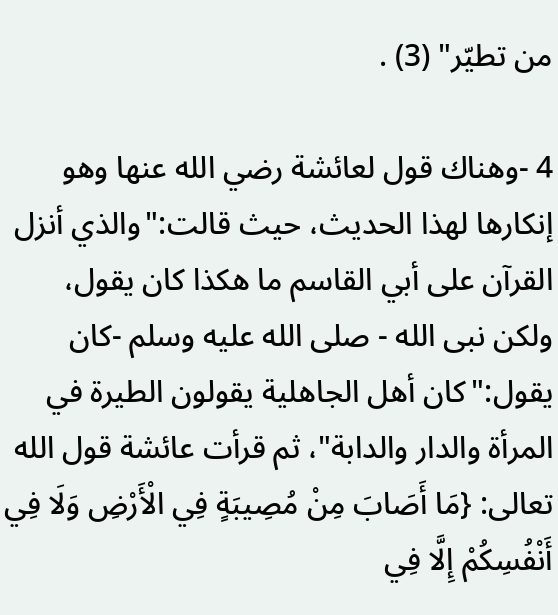من تطيّر" (3) .

4 -وهناك قول لعائشة رضي الله عنها وهو إنكارها لهذا الحديث، حيث قالت:"والذي أنزل القرآن على أبي القاسم ما هكذا كان يقول، ولكن نبى الله - صلى الله عليه وسلم -كان يقول:"كان أهل الجاهلية يقولون الطيرة في المرأة والدار والدابة"، ثم قرأت عائشة قول الله تعالى: {مَا أَصَابَ مِنْ مُصِيبَةٍ فِي الْأَرْضِ وَلَا فِي أَنْفُسِكُمْ إِلَّا فِي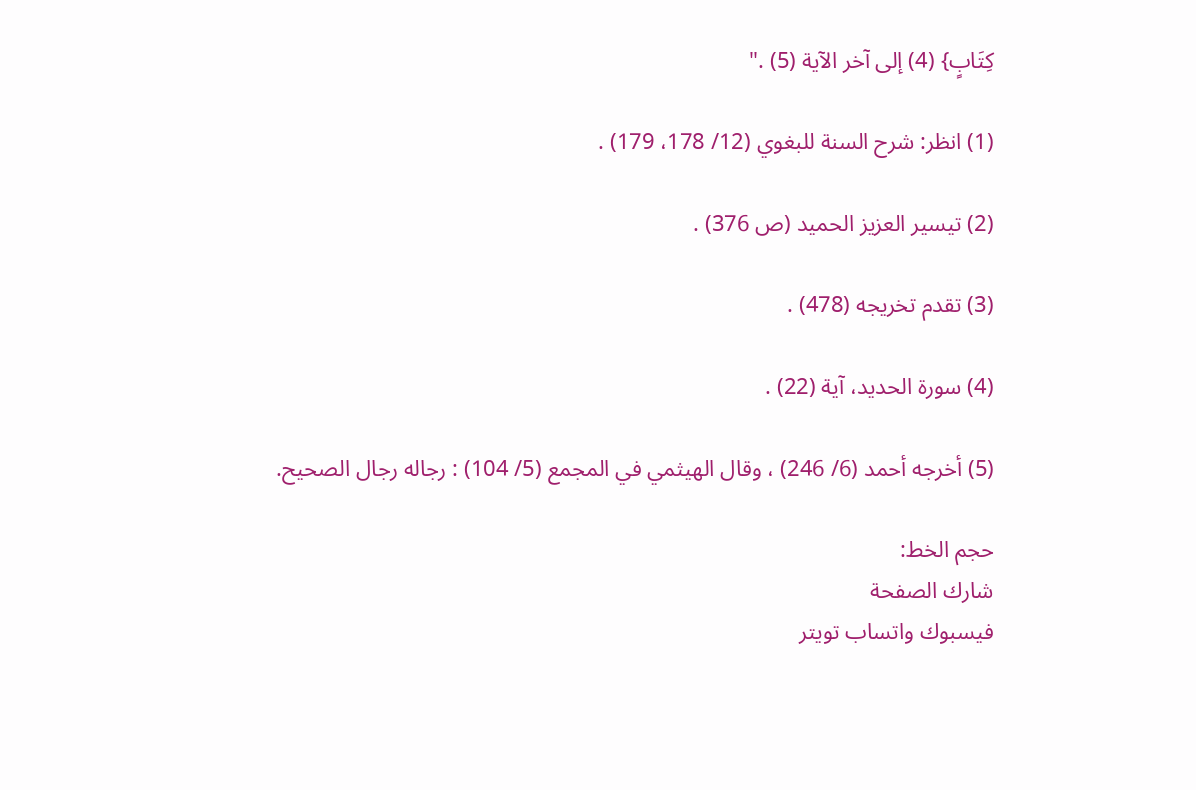كِتَابٍ} (4) إلى آخر الآية (5) ."

(1) انظر: شرح السنة للبغوي (12/ 178، 179) .

(2) تيسير العزيز الحميد (ص 376) .

(3) تقدم تخريجه (478) .

(4) سورة الحديد، آية (22) .

(5) أخرجه أحمد (6/ 246) ، وقال الهيثمي في المجمع (5/ 104) : رجاله رجال الصحيح.

حجم الخط:
شارك الصفحة
فيسبوك واتساب تويتر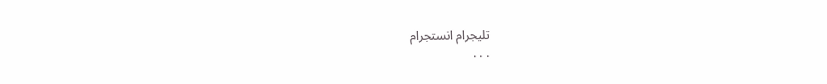تليجرام انستجرام
. . .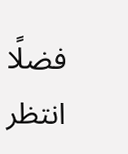فضلًا انتظر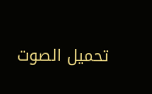تحميل الصوت